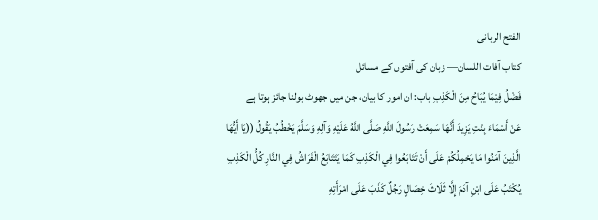الفتح الربانی
كتاب آفات اللسان— زبان کی آفتوں کے مسائل
فَضْلُ فِيْمَا يُبَاحُ مِنَ الْكَذِبِ باب: ان امور کا بیان، جن میں جھوٹ بولنا جائز ہوتا ہے
عَنْ أَسْمَاءَ بِنْتِ يَزِيدَ أَنَّهَا سَمِعَتْ رَسُولَ اللَّهِ صَلَّى اللَّهُ عَلَيْهِ وَآلِهِ وَسَلَّمَ يَخْطُبُ يَقُولُ ((يَا أَيُّهَا الَّذِينَ آمَنُوا مَا يَحْمِلُكُمْ عَلَى أَنْ تَتَابَعُوا فِي الْكَذِبِ كَمَا يَتَتَابَعُ الْفَرَاشُ فِي النَّارِ كُلُّ الْكَذِبِ يُكْتَبُ عَلَى ابْنِ آدَمَ إِلَّا ثَلَاثَ خِصَالٍ رَجُلٌ كَذَبَ عَلَى امْرَأَتِهِ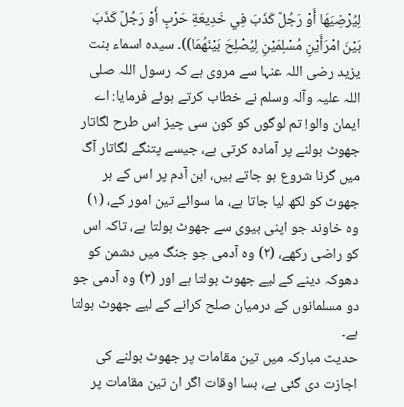لِيُرْضِيَهَا أَوْ رَجُلٌ كَذَبَ فِي خَدِيعَةِ حَرْبٍ أَوْ رَجُلٌ كَذَبَ بَيْنَ امْرَأَيْنِ مُسْلِمَيْنِ لِيُصْلِحَ بَيْنَهُمَا))۔ سیدہ اسماء بنت یزید رضی اللہ عنہا سے مروی ہے کہ رسول اللہ صلی اللہ علیہ وآلہ وسلم نے خطاب کرتے ہوئے فرمایا: اے ایمان والو! تم لوگوں کو کون سی چیز اس طرح لگاتار جھوٹ بولنے پر آمادہ کرتی ہے، جیسے پتنگے لگاتار آگ میں گرنا شروع ہو جاتے ہیں، ابن آدم پر اس کے ہر جھوٹ کو لکھ لیا جاتا ہے، ما سوائے تین امور کے، (۱) وہ خاوند جو اپنی بیوی سے جھوٹ بولتا ہے، تاکہ اس کو راضی رکھے، (۲) وہ آدمی جو جنگ میں دشمن کو دھوکہ دینے کے لیے جھوٹ بولتا ہے اور (۳) وہ آدمی جو دو مسلمانوں کے درمیان صلح کرانے کے لیے جھوٹ بولتا ہے۔
حدیث مبارکہ میں تین مقامات پر جھوٹ بولنے کی اجازت دی گئی ہے، بسا اوقات اگر ان تین مقامات پر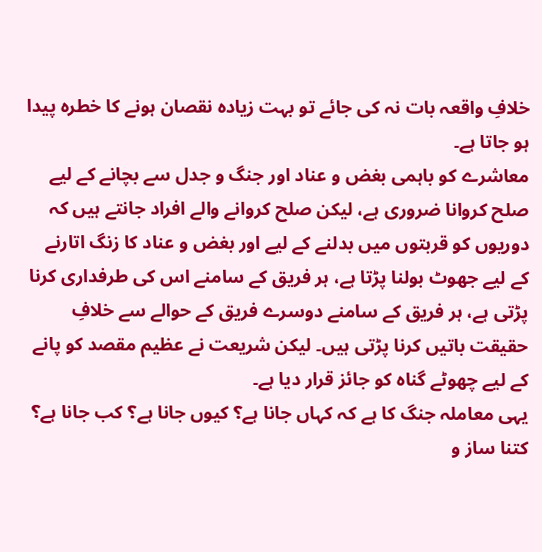خلافِ واقعہ بات نہ کی جائے تو بہت زیادہ نقصان ہونے کا خطرہ پیدا ہو جاتا ہے۔
معاشرے کو باہمی بغض و عناد اور جنگ و جدل سے بچانے کے لیے صلح کروانا ضروری ہے، لیکن صلح کروانے والے افراد جانتے ہیں کہ دوریوں کو قربتوں میں بدلنے کے لیے اور بغض و عناد کا زنگ اتارنے کے لیے جھوٹ بولنا پڑتا ہے، ہر فریق کے سامنے اس کی طرفداری کرنا پڑتی ہے، ہر فریق کے سامنے دوسرے فریق کے حوالے سے خلافِ حقیقت باتیں کرنا پڑتی ہیں۔ لیکن شریعت نے عظیم مقصد کو پانے کے لیے چھوٹے گناہ کو جائز قرار دیا ہے۔
یہی معاملہ جنگ کا ہے کہ کہاں جانا ہے؟ کیوں جانا ہے؟ کب جانا ہے؟ کتنا ساز و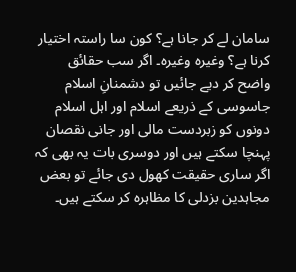سامان لے کر جانا ہے؟ کون سا راستہ اختیار کرنا ہے؟ وغیرہ وغیرہ۔ اگر سب حقائق واضح کر دیے جائیں تو دشمنانِ اسلام جاسوسی کے ذریعے اسلام اور اہل اسلام دونوں کو زبردست مالی اور جانی نقصان پہنچا سکتے ہیں اور دوسری بات یہ بھی کہ اگر ساری حقیقت کھول دی جائے تو بعض مجاہدین بزدلی کا مظاہرہ کر سکتے ہیں۔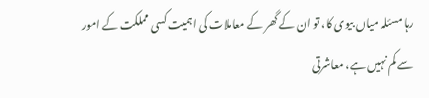رہا مسئلہ میاں بیوی کا، تو ان کے گھر کے معاملات کی اہمیت کسی مملکت کے امور سے کم نہیں ہے، معاشرتی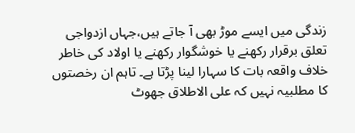زندگی میں ایسے موڑ بھی آ جاتے ہیں،جہاں ازدواجی تعلق برقرار رکھنے یا خوشگوار رکھنے یا اولاد کی خاطر خلاف واقعہ بات کا سہارا لینا پڑتا ہے۔ تاہم ان رخصتوں کا مطلبیہ نہیں کہ علی الاطلاق جھوٹ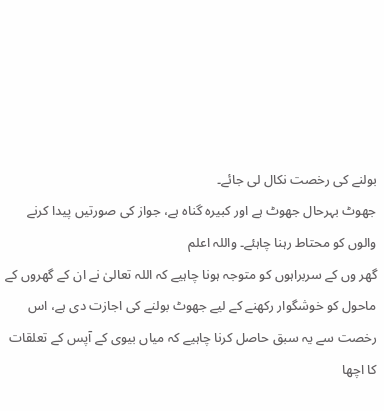بولنے کی رخصت نکال لی جائے۔
جھوٹ بہرحال جھوٹ ہے اور کبیرہ گناہ ہے، جواز کی صورتیں پیدا کرنے والوں کو محتاط رہنا چاہئے۔ واللہ اعلم
گھر وں کے سربراہوں کو متوجہ ہونا چاہیے کہ اللہ تعالیٰ نے ان کے گھروں کے ماحول کو خوشگوار رکھنے کے لیے جھوٹ بولنے کی اجازت دی ہے، اس رخصت سے یہ سبق حاصل کرنا چاہیے کہ میاں بیوی کے آپس کے تعلقات کا اچھا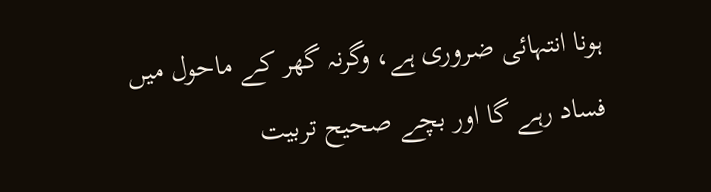ہونا انتہائی ضروری ہے، وگرنہ گھر کے ماحول میں فساد رہے گا اور بچے صحیح تربیت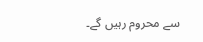سے محروم رہیں گے۔